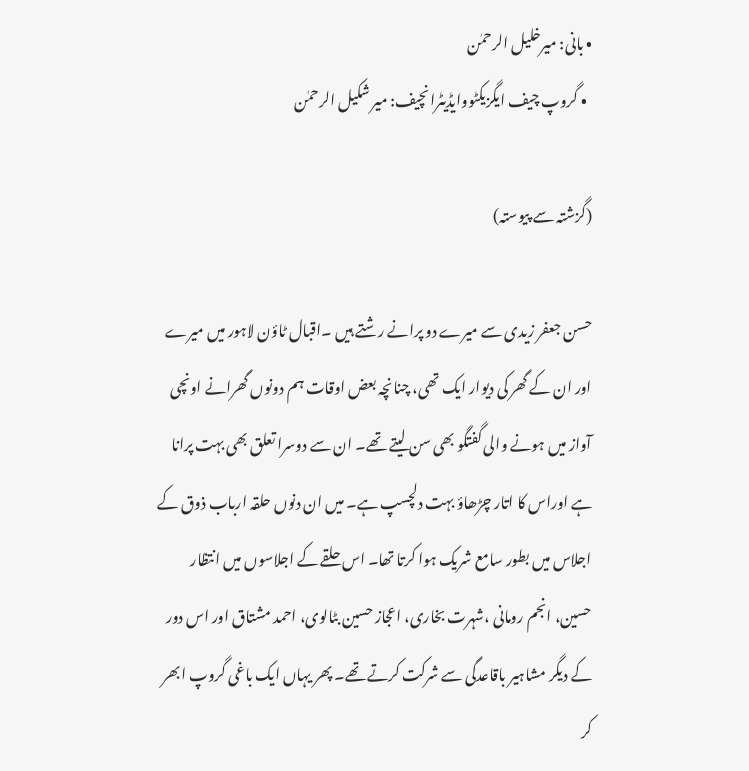• بانی: میرخلیل الرحمٰن
  • گروپ چیف ایگزیکٹووایڈیٹرانچیف: میر شکیل الرحمٰن

(گزشتہ سے پیوستہ)

حسن جعفر زیدی سے میرے دو پرانے رشتے ہیں ۔اقبال ٹاؤن لاہور میں میرے اور ان کے گھر کی دیوار ایک تھی، چنانچہ بعض اوقات ہم دونوں گھرانے اونچی آواز میں ہونے والی گفتگو بھی سن لیتے تھے۔ ان سے دوسرا تعلق بھی بہت پرانا ہے اوراس کا اتار چڑھاؤ بہت دلچسپ ہے۔ میں ان دنوں حلقہ ارباب ذوق کے اجلاس میں بطور سامع شریک ہوا کرتا تھا۔ اس حلقے کے اجلاسوں میں انتظار حسین، انجم رومانی ،شہرت بخاری، اعجاز حسین بٹالوی، احمد مشتاق اور اس دور کے دیگر مشاہیر باقاعدگی سے شرکت کرتے تھے۔ پھر یہاں ایک باغی گروپ ابھر کر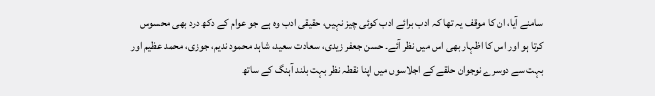سامنے آیا، ان کا موقف یہ تھا کہ ادب برائے ادب کوئی چیز نہیں، حقیقی ادب وہ ہے جو عوام کے دکھ درد بھی محسوس کرتا ہو اور اس کا اظہار بھی اس میں نظر آئے۔ حسن جعفر زیدی، سعادت سعید، شاہد محمود ندیم، جوزی، محمد عظیم اور بہت سے دوسرے نوجوان حلقے کے اجلاسوں میں اپنا نقطہ نظر بہت بلند آہنگ کے ساتھ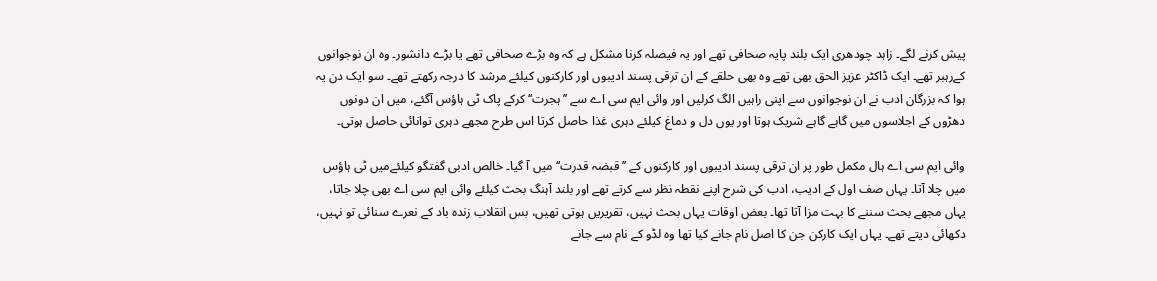پیش کرنے لگے۔ زاہد چودھری ایک بلند پایہ صحافی تھے اور یہ فیصلہ کرنا مشکل ہے کہ وہ بڑے صحافی تھے یا بڑے دانشور۔ وہ ان نوجوانوں کےرہبر تھے۔ ایک ڈاکٹر عزیز الحق بھی تھے وہ بھی حلقے کے ان ترقی پسند ادیبوں اور کارکنوں کیلئے مرشد کا درجہ رکھتے تھے۔ سو ایک دن یہ ہوا کہ بزرگان ادب نے ان نوجوانوں سے اپنی راہیں الگ کرلیں اور وائی ایم سی اے سے ’’ہجرت‘‘ کرکے پاک ٹی ہاؤس آگئے، میں ان دونوں دھڑوں کے اجلاسوں میں گاہے گاہے شریک ہوتا اور یوں دل و دماغ کیلئے دہری غذا حاصل کرتا اس طرح مجھے دہری توانائی حاصل ہوتی۔

وائی ایم سی اے ہال مکمل طور پر ان ترقی پسند ادیبوں اور کارکنوں کے ’’قبضہ قدرت‘‘ میں آ گیا۔ خالص ادبی گفتگو کیلئےمیں ٹی ہاؤس میں چلا آتا۔ یہاں صف اول کے ادیب، ادب کی شرح اپنے نقطہ نظر سے کرتے تھے اور بلند آہنگ بحث کیلئے وائی ایم سی اے بھی چلا جاتا، یہاں مجھے بحث سننے کا بہت مزا آتا تھا۔ بعض اوقات یہاں بحث نہیں، تقریریں ہوتی تھیں، بس انقلاب زندہ باد کے نعرے سنائی تو نہیں، دکھائی دیتے تھے۔ یہاں ایک کارکن جن کا اصل نام جانے کیا تھا وہ لڈو کے نام سے جانے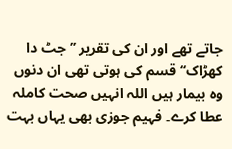جاتے تھے اور ان کی تقریر ’’جٹ دا کھڑاک‘‘ قسم کی ہوتی تھی ان دنوں وہ بیمار ہیں اللہ انہیں صحت کاملہ عطا کرے۔ فہیم جوزی بھی یہاں بہت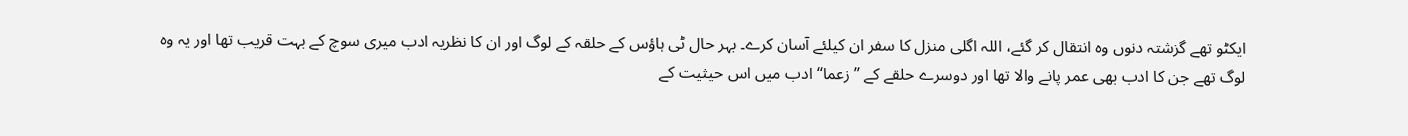ایکٹو تھے گزشتہ دنوں وہ انتقال کر گئے، اللہ اگلی منزل کا سفر ان کیلئے آسان کرے۔ بہر حال ٹی ہاؤس کے حلقہ کے لوگ اور ان کا نظریہ ادب میری سوچ کے بہت قریب تھا اور یہ وہ لوگ تھے جن کا ادب بھی عمر پانے والا تھا اور دوسرے حلقے کے ’’زعما‘‘ ادب میں اس حیثیت کے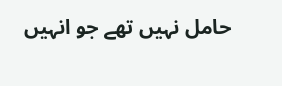حامل نہیں تھے جو انہیں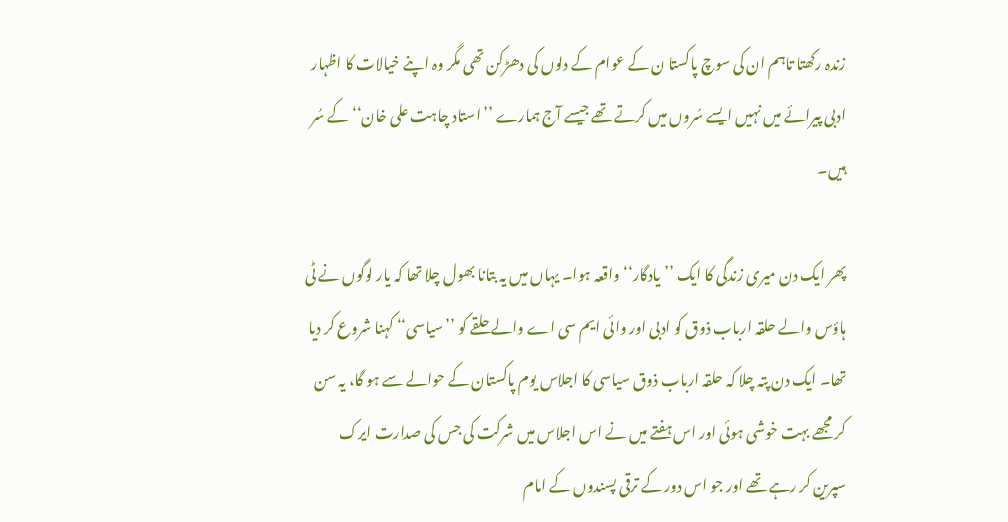زندہ رکھتا تاہم ان کی سوچ پاکستا ن کے عوام کے دلوں کی دھڑکن تھی مگر وہ اپنے خیالات کا اظہار ادبی پیرائے میں نہیں ایسے سُروں میں کرتے تھے جیسے آج ہمارے ’’استاد چاہت علی خان‘‘ کے سُر ہیں۔

پھر ایک دن میری زندگی کا ایک ’’یادگار‘‘ واقعہ ہوا۔ یہاں میں یہ بتانا بھول چلا تھا کہ یار لوگوں نے ٹی ہاؤس والے حلقہ ارباب ذوق کو ادبی اور وائی ایم سی اے والے حلقے کو ’’سیاسی‘‘ کہنا شروع کر دیا تھا۔ ایک دن پتہ چلا کہ حلقہ ارباب ذوق سیاسی کا اجلاس یوم پاکستان کے حوالے سے ہو گا، یہ سن کر مجھے بہت خوشی ہوئی اور اس ہفتے میں نے اس اجلاس میں شرکت کی جس کی صدارت ایرک سپرین کر رہے تھے اور جو اس دور کے ترقی پسندوں کے امام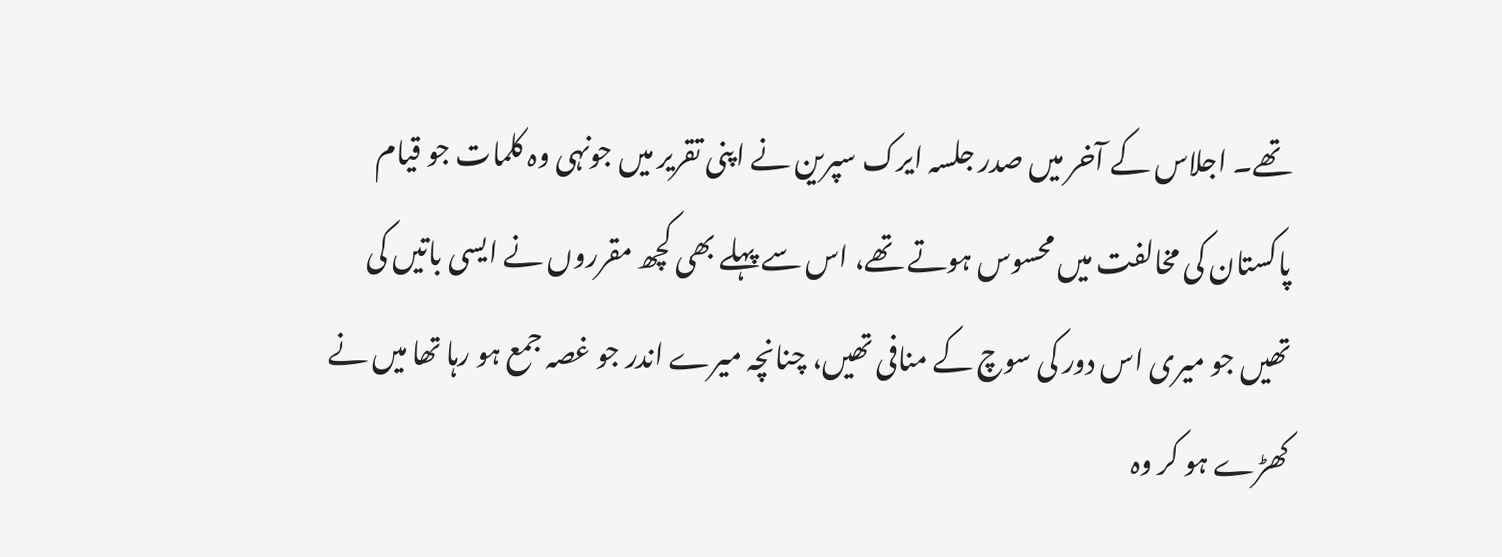تھے۔ اجلاس کے آخر میں صدر جلسہ ایرک سپرین نے اپنی تقریر میں جونہی وہ کلمات جو قیام پاکستان کی مخالفت میں محسوس ہوتے تھے، اس سے پہلے بھی کچھ مقرروں نے ایسی باتیں کی تھیں جو میری اس دور کی سوچ کے منافی تھیں، چنانچہ میرے اندر جو غصہ جمع ہو رہا تھا میں نے کھڑے ہو کر وہ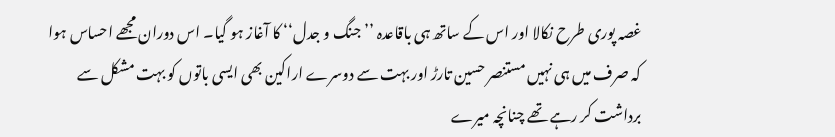غصہ پوری طرح نکالا اور اس کے ساتھ ہی باقاعدہ ’’جنگ و جدل‘‘ کا آغاز ہو گیا۔ اس دوران مجھے احساس ہوا کہ صرف میں ہی نہیں مستنصر حسین تارڑ اور بہت سے دوسرے اراکین بھی ایسی باتوں کو بہت مشکل سے برداشت کر رہے تھے چنانچہ میرے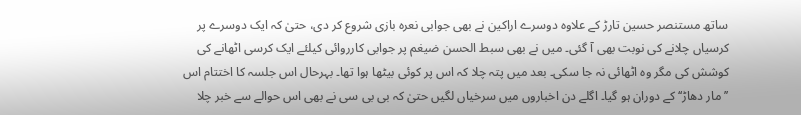ساتھ مستنصر حسین تارڑ کے علاوہ دوسرے اراکین نے بھی جوابی نعرہ بازی شروع کر دی، حتیٰ کہ ایک دوسرے پر کرسیاں چلانے کی نوبت بھی آ گئی۔ میں نے بھی سبط الحسن ضیغم پر جوابی کارروائی کیلئے ایک کرسی اٹھانے کی کوشش کی مگر وہ اٹھائی نہ جا سکی۔ بعد میں پتہ چلا کہ اس پر کوئی بیٹھا ہوا تھا۔ بہرحال اس جلسہ کا اختتام اس ’’مار دھاڑ‘‘ کے دوران ہو گیا۔ اگلے دن اخباروں میں سرخیاں لگیں حتیٰ کہ بی بی سی نے بھی اس حوالے سے خبر چلا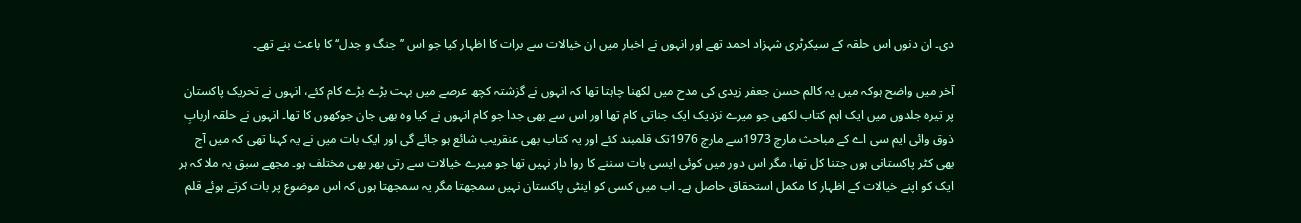دی۔ ان دنوں اس حلقہ کے سیکرٹری شہزاد احمد تھے اور انہوں نے اخبار میں ان خیالات سے برات کا اظہار کیا جو اس ’’جنگ و جدل‘‘ کا باعث بنے تھے۔

آخر میں واضح ہوکہ میں یہ کالم حسن جعفر زیدی کی مدح میں لکھنا چاہتا تھا کہ انہوں نے گزشتہ کچھ عرصے میں بہت بڑے بڑے کام کئے، انہوں نے تحریک پاکستان پر تیرہ جلدوں میں ایک اہم کتاب لکھی جو میرے نزدیک ایک جناتی کام تھا اور اس سے بھی جدا جو کام انہوں نے کیا وہ بھی جان جوکھوں کا تھا۔ انہوں نے حلقہ اربابِ ذوق وائی ایم سی اے کے مباحث مارچ 1973سے مارچ 1976تک قلمبند کئے اور یہ کتاب بھی عنقریب شائع ہو جائے گی اور ایک بات میں نے یہ کہنا تھی کہ میں آج بھی کٹر پاکستانی ہوں جتنا کل تھا، مگر اس دور میں کوئی ایسی بات سننے کا روا دار نہیں تھا جو میرے خیالات سے رتی بھر بھی مختلف ہو۔ مجھے سبق یہ ملا کہ ہر ایک کو اپنے خیالات کے اظہار کا مکمل استحقاق حاصل ہے۔ اب میں کسی کو اینٹی پاکستان نہیں سمجھتا مگر یہ سمجھتا ہوں کہ اس موضوع پر بات کرتے ہوئے قلم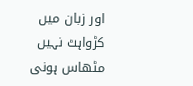اور زبان میں کڑواہٹ نہیں مٹھاس ہونی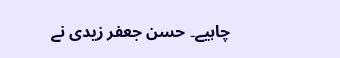چاہیے۔ حسن جعفر زیدی نے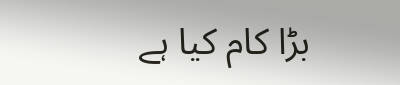بڑا کام کیا ہے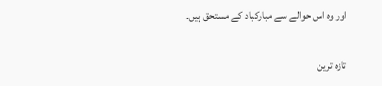اور وہ اس حوالے سے مبارکباد کے مستحق ہیں۔

تازہ ترین